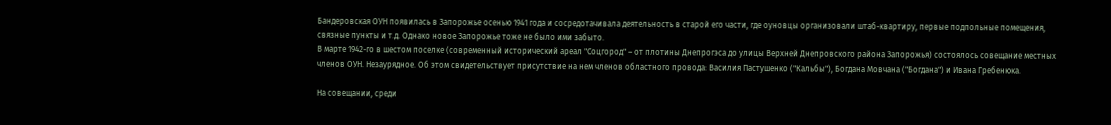Бандеровская ОУН появилась в Запорожье осенью 1941 года и сосредотачивала деятельность в старой его части, где оуновцы организовали штаб-квартиру, первые подпольные помещения, связные пункты и т.д. Однако новое Запорожье тоже не было ими забыто.
В марте 1942-го в шестом поселке (современный исторический ареал "Соцгород" – от плотины Днепрогэса до улицы Верхней Днепровского района Запорожья) состоялось совещание местных членов ОУН. Незаурядное. Об этом свидетельствует присутствие на нем членов областного провода: Василия Пастушенко ("Кальбы"), Богдана Мовчана ("Богдана") и Ивана Гребенюка.

На совещании, среди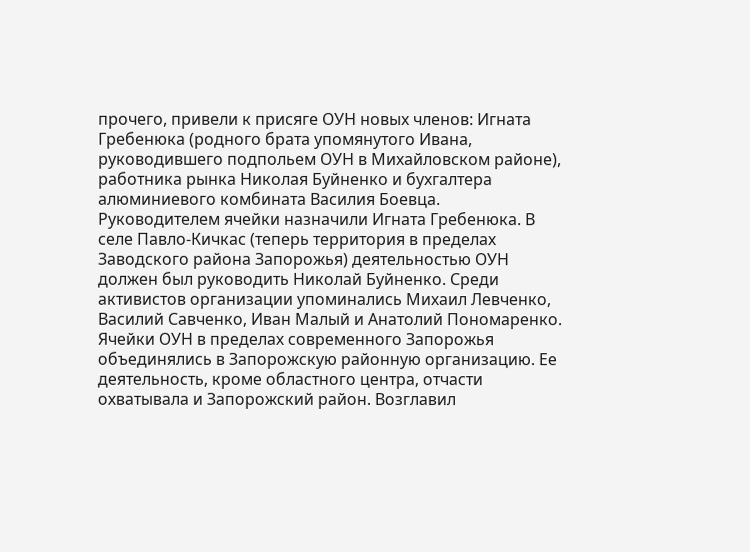прочего, привели к присяге ОУН новых членов: Игната Гребенюка (родного брата упомянутого Ивана, руководившего подпольем ОУН в Михайловском районе), работника рынка Николая Буйненко и бухгалтера алюминиевого комбината Василия Боевца. Руководителем ячейки назначили Игната Гребенюка. В селе Павло-Кичкас (теперь территория в пределах Заводского района Запорожья) деятельностью ОУН должен был руководить Николай Буйненко. Среди активистов организации упоминались Михаил Левченко, Василий Савченко, Иван Малый и Анатолий Пономаренко.
Ячейки ОУН в пределах современного Запорожья объединялись в Запорожскую районную организацию. Ее деятельность, кроме областного центра, отчасти охватывала и Запорожский район. Возглавил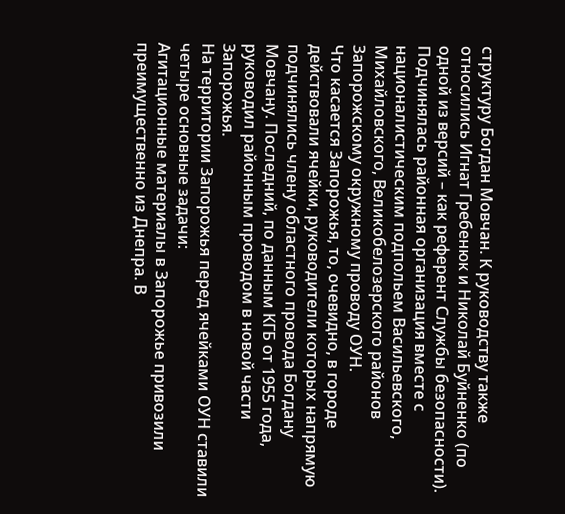структуру Богдан Мовчан. К руководству также относились Игнат Гребенюк и Николай Буйненко (по одной из версий – как референт Службы безопасности). Подчинялась районная организация вместе с националистическим подпольем Васильевского, Михайловского, Великобелозерского районов Запорожскому окружному проводу ОУН.
Что касается Запорожья, то, очевидно, в городе действовали ячейки, руководители которых напрямую подчинялись члену областного провода Богдану Мовчану. Последний, по данным КГБ от 1955 года, руководил районным проводом в новой части Запорожья.
На территории Запорожья перед ячейками ОУН ставили четыре основные задачи:
Агитационные материалы в Запорожье привозили преимущественно из Днепра. В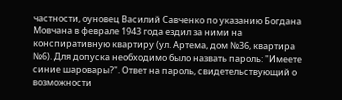частности, оуновец Василий Савченко по указанию Богдана Мовчана в феврале 1943 года ездил за ними на конспиративную квартиру (ул. Артема, дом №36, квартира №6). Для допуска необходимо было назвать пароль: "Имеете синие шаровары?". Ответ на пароль, свидетельствующий о возможности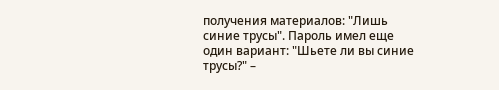получения материалов: "Лишь синие трусы". Пароль имел еще один вариант: "Шьете ли вы синие трусы?" –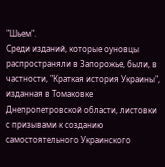"Шьем".
Среди изданий, которые оуновцы распространяли в Запорожье, были, в частности, "Краткая история Украины", изданная в Томаковке Днепропетровской области, листовки с призывами к созданию самостоятельного Украинского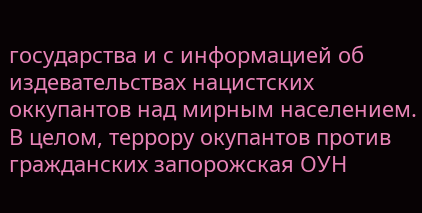государства и с информацией об издевательствах нацистских оккупантов над мирным населением.
В целом, террору окупантов против гражданских запорожская ОУН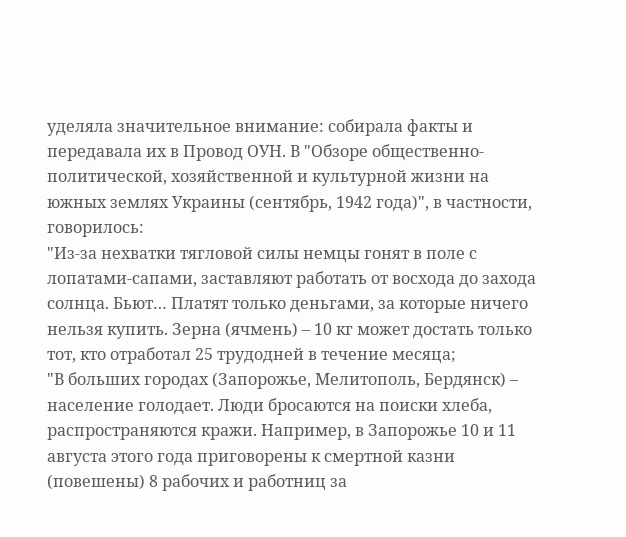уделяла значительное внимание: собирала факты и передавала их в Провод ОУН. В "Обзоре общественно-политической, хозяйственной и культурной жизни на южных землях Украины (сентябрь, 1942 года)", в частности, говорилось:
"Из-за нехватки тягловой силы немцы гонят в поле с лопатами-сапами, заставляют работать от восхода до захода солнца. Бьют… Платят только деньгами, за которые ничего нельзя купить. Зерна (ячмень) – 10 кг может достать только тот, кто отработал 25 трудодней в течение месяца;
"В больших городах (Запорожье, Мелитополь, Бердянск) – население голодает. Люди бросаются на поиски хлеба, распространяются кражи. Например, в Запорожье 10 и 11 августа этого года приговорены к смертной казни (повешены) 8 рабочих и работниц за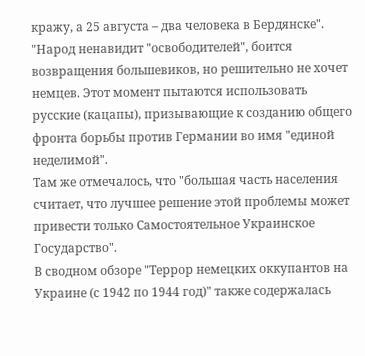кражу, а 25 августа – два человека в Бердянске".
"Народ ненавидит "освободителей", боится возвращения большевиков, но решительно не хочет немцев. Этот момент пытаются использовать русские (кацапы), призывающие к созданию общего фронта борьбы против Германии во имя "единой неделимой".
Там же отмечалось, что "большая часть населения считает, что лучшее решение этой проблемы может привести только Самостоятельное Украинское Государство".
В сводном обзоре "Террор немецких оккупантов на Украине (с 1942 по 1944 год)" также содержалась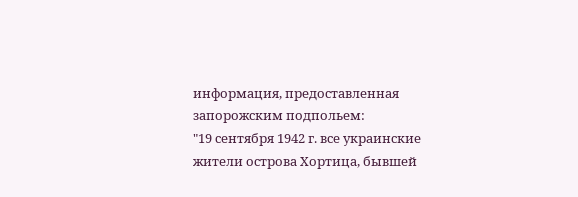информация, предоставленная запорожским подпольем:
"19 сентября 1942 г. все украинские жители острова Хортица, бывшей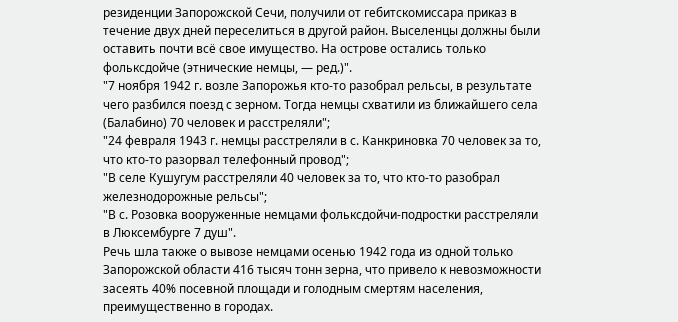резиденции Запорожской Сечи, получили от гебитскомиссара приказ в течение двух дней переселиться в другой район. Выселенцы должны были оставить почти всё свое имущество. На острове остались только фольксдойче (этнические немцы, — ред.)".
"7 ноября 1942 г. возле Запорожья кто-то разобрал рельсы, в результате чего разбился поезд с зерном. Тогда немцы схватили из ближайшего села (Балабино) 70 человек и расстреляли";
"24 февраля 1943 г. немцы расстреляли в с. Канкриновка 70 человек за то, что кто-то разорвал телефонный провод";
"В селе Кушугум расстреляли 40 человек за то, что кто-то разобрал железнодорожные рельсы";
"В с. Розовка вооруженные немцами фольксдойчи-подростки расстреляли в Люксембурге 7 душ".
Речь шла также о вывозе немцами осенью 1942 года из одной только Запорожской области 416 тысяч тонн зерна, что привело к невозможности засеять 40% посевной площади и голодным смертям населения, преимущественно в городах.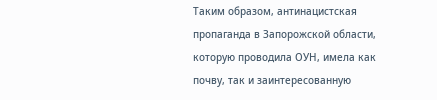Таким образом, антинацистская пропаганда в Запорожской области, которую проводила ОУН, имела как почву, так и заинтересованную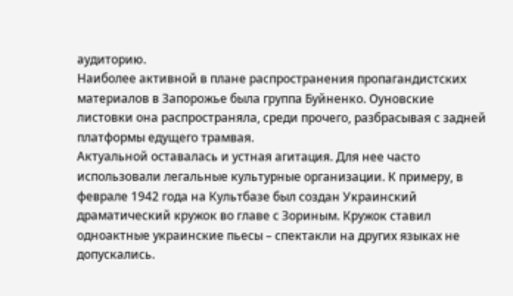аудиторию.
Наиболее активной в плане распространения пропагандистских материалов в Запорожье была группа Буйненко. Оуновские листовки она распространяла, среди прочего, разбрасывая с задней платформы едущего трамвая.
Актуальной оставалась и устная агитация. Для нее часто использовали легальные культурные организации. К примеру, в феврале 1942 года на Культбазе был создан Украинский драматический кружок во главе с Зориным. Кружок ставил одноактные украинские пьесы – спектакли на других языках не допускались.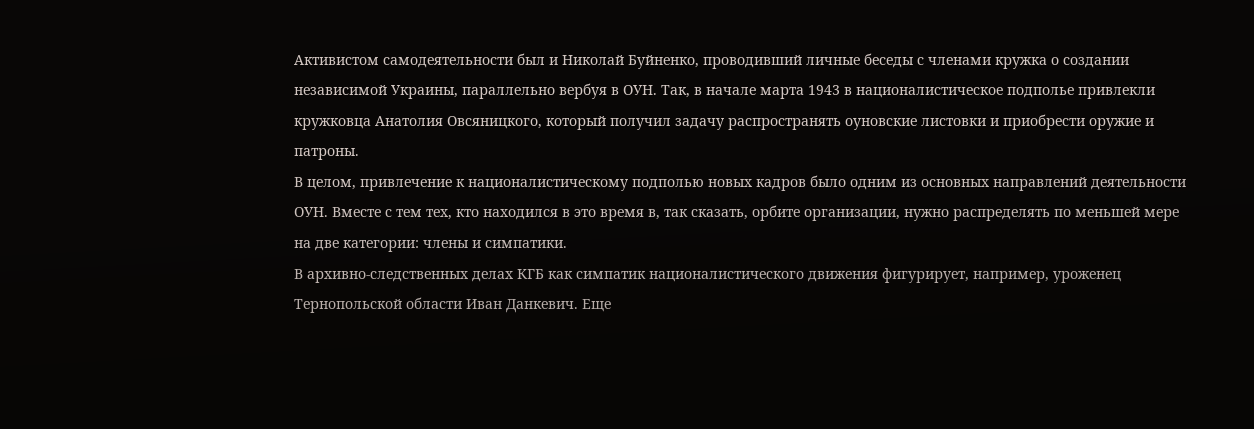Активистом самодеятельности был и Николай Буйненко, проводивший личные беседы с членами кружка о создании независимой Украины, параллельно вербуя в ОУН. Так, в начале марта 1943 в националистическое подполье привлекли кружковца Анатолия Овсяницкого, который получил задачу распространять оуновские листовки и приобрести оружие и патроны.
В целом, привлечение к националистическому подполью новых кадров было одним из основных направлений деятельности ОУН. Вместе с тем тех, кто находился в это время в, так сказать, орбите организации, нужно распределять по меньшей мере на две категории: члены и симпатики.
В архивно-следственных делах КГБ как симпатик националистического движения фигурирует, например, уроженец Тернопольской области Иван Данкевич. Еще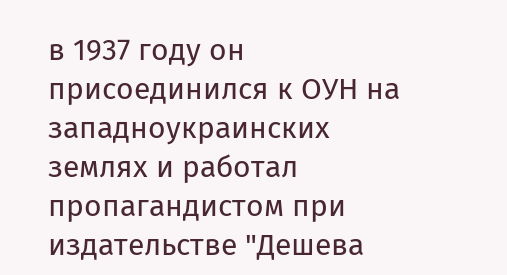в 1937 году он присоединился к ОУН на западноукраинских землях и работал пропагандистом при издательстве "Дешева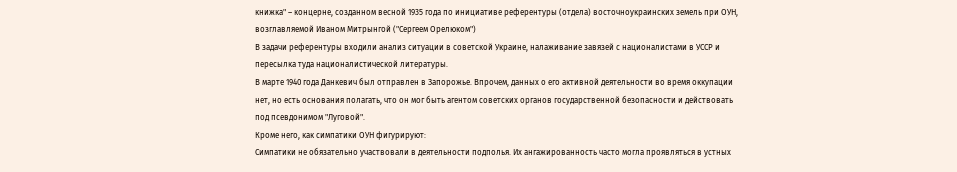книжка" – концерне, созданном весной 1935 года по инициативе референтуры (отдела) восточноукраинских земель при ОУН, возглавляемой Иваном Митрынгой ("Сергеем Орелюком")
В задачи референтуры входили анализ ситуации в советской Украине, налаживание завязей с националистами в УССР и пересылка туда националистической литературы.
В марте 1940 года Данкевич был отправлен в Запорожье. Впрочем, данных о его активной деятельности во время оккупации нет, но есть основания полагать, что он мог быть агентом советских органов государственной безопасности и действовать под псевдонимом "Луговой".
Кроме него, как симпатики ОУН фигурируют:
Симпатики не обязательно участвовали в деятельности подполья. Их ангажированность часто могла проявляться в устных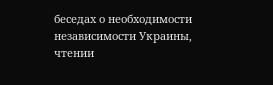беседах о необходимости независимости Украины, чтении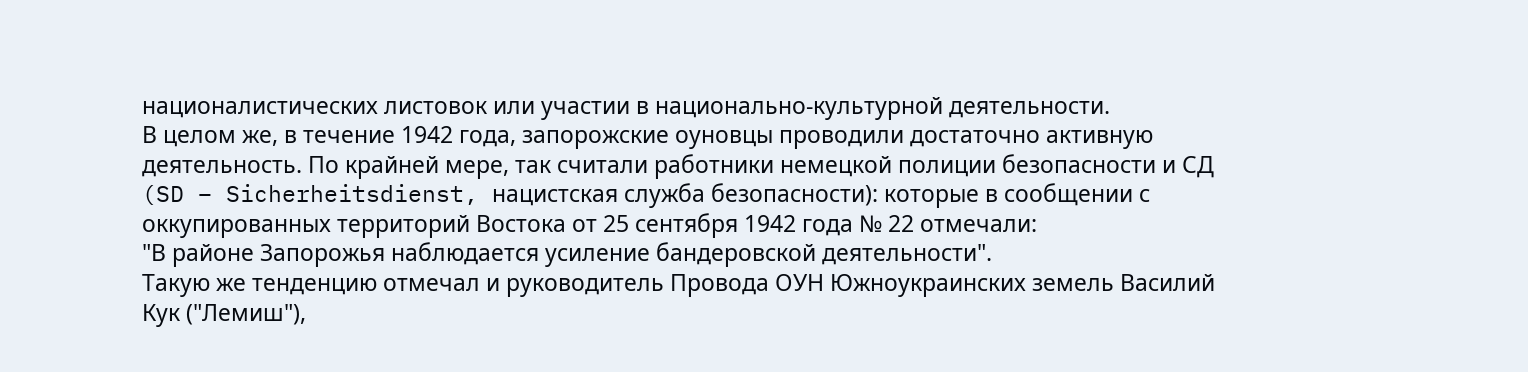националистических листовок или участии в национально-культурной деятельности.
В целом же, в течение 1942 года, запорожские оуновцы проводили достаточно активную деятельность. По крайней мере, так считали работники немецкой полиции безопасности и СД (SD – Sicherheitsdienst, нацистская служба безопасности): которые в сообщении с оккупированных территорий Востока от 25 сентября 1942 года № 22 отмечали:
"В районе Запорожья наблюдается усиление бандеровской деятельности".
Такую же тенденцию отмечал и руководитель Провода ОУН Южноукраинских земель Василий Кук ("Лемиш"),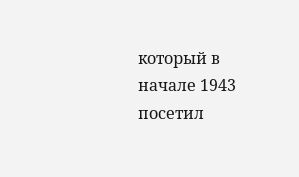который в начале 1943 посетил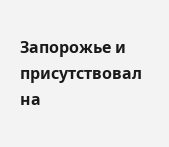Запорожье и присутствовал на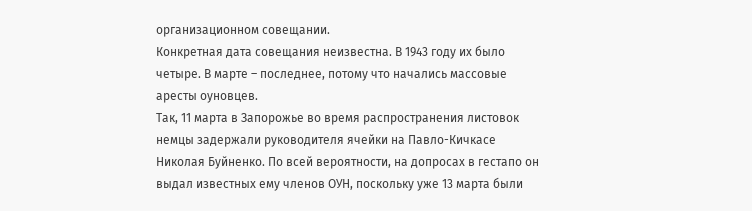организационном совещании.
Конкретная дата совещания неизвестна. В 1943 году их было четыре. В марте – последнее, потому что начались массовые аресты оуновцев.
Так, 11 марта в Запорожье во время распространения листовок немцы задержали руководителя ячейки на Павло-Кичкасе Николая Буйненко. По всей вероятности, на допросах в гестапо он выдал известных ему членов ОУН, поскольку уже 13 марта были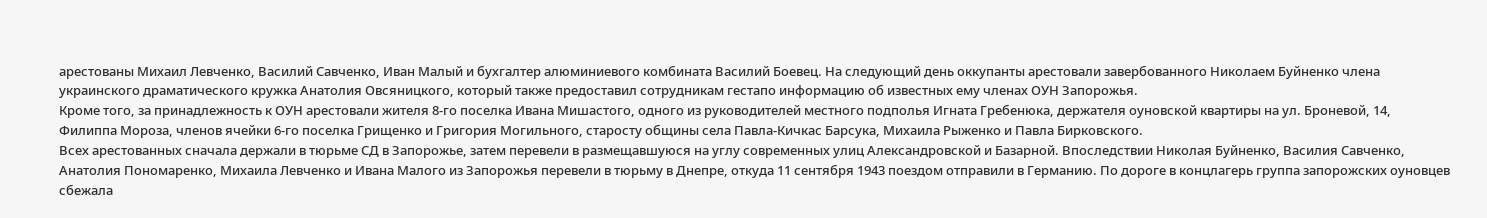арестованы Михаил Левченко, Василий Савченко, Иван Малый и бухгалтер алюминиевого комбината Василий Боевец. На следующий день оккупанты арестовали завербованного Николаем Буйненко члена украинского драматического кружка Анатолия Овсяницкого, который также предоставил сотрудникам гестапо информацию об известных ему членах ОУН Запорожья.
Кроме того, за принадлежность к ОУН арестовали жителя 8-го поселка Ивана Мишастого, одного из руководителей местного подполья Игната Гребенюка, держателя оуновской квартиры на ул. Броневой, 14, Филиппа Мороза, членов ячейки 6-го поселка Грищенко и Григория Могильного, старосту общины села Павла-Кичкас Барсука, Михаила Рыженко и Павла Бирковского.
Всех арестованных сначала держали в тюрьме СД в Запорожье, затем перевели в размещавшуюся на углу современных улиц Александровской и Базарной. Впоследствии Николая Буйненко, Василия Савченко, Анатолия Пономаренко, Михаила Левченко и Ивана Малого из Запорожья перевели в тюрьму в Днепре, откуда 11 сентября 1943 поездом отправили в Германию. По дороге в концлагерь группа запорожских оуновцев сбежала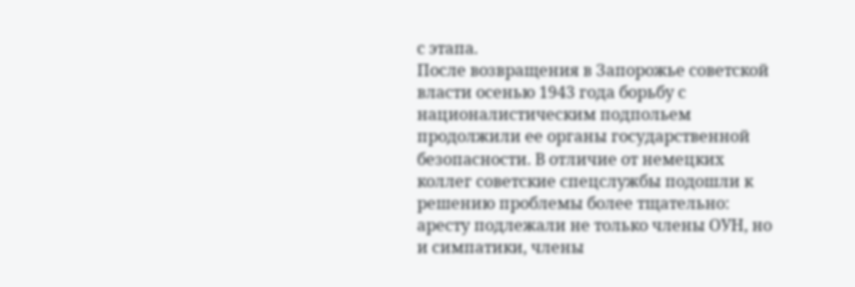с этапа.
После возвращения в Запорожье советской власти осенью 1943 года борьбу с националистическим подпольем продолжили ее органы государственной безопасности. В отличие от немецких коллег советские спецслужбы подошли к решению проблемы более тщательно: аресту подлежали не только члены ОУН, но и симпатики, члены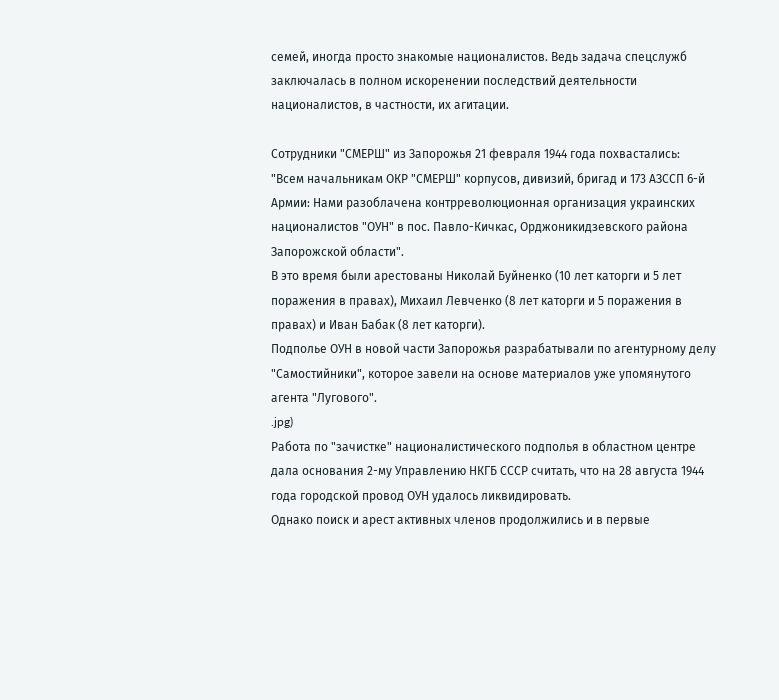семей, иногда просто знакомые националистов. Ведь задача спецслужб заключалась в полном искоренении последствий деятельности националистов, в частности, их агитации.

Сотрудники "СМЕРШ" из Запорожья 21 февраля 1944 года похвастались:
"Всем начальникам ОКР "СМЕРШ" корпусов, дивизий, бригад и 173 АЗССП 6-й Армии: Нами разоблачена контрреволюционная организация украинских националистов "ОУН" в пос. Павло-Кичкас, Орджоникидзевского района Запорожской области".
В это время были арестованы Николай Буйненко (10 лет каторги и 5 лет поражения в правах), Михаил Левченко (8 лет каторги и 5 поражения в правах) и Иван Бабак (8 лет каторги).
Подполье ОУН в новой части Запорожья разрабатывали по агентурному делу "Самостийники", которое завели на основе материалов уже упомянутого агента "Лугового".
.jpg)
Работа по "зачистке" националистического подполья в областном центре дала основания 2-му Управлению НКГБ СССР считать, что на 28 августа 1944 года городской провод ОУН удалось ликвидировать.
Однако поиск и арест активных членов продолжились и в первые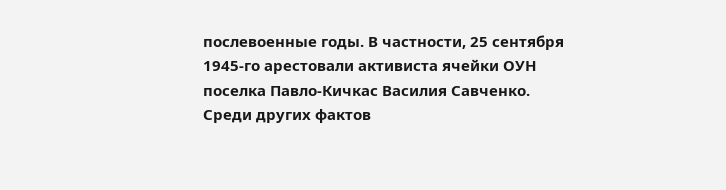послевоенные годы. В частности, 25 сентября 1945-го арестовали активиста ячейки ОУН поселка Павло-Кичкас Василия Савченко. Среди других фактов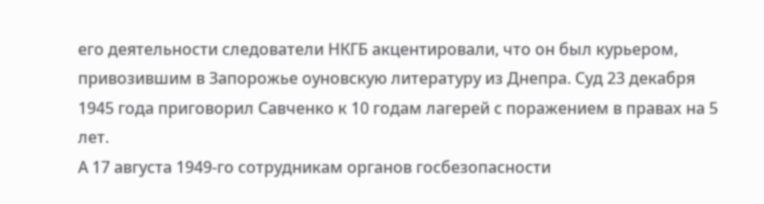его деятельности следователи НКГБ акцентировали, что он был курьером, привозившим в Запорожье оуновскую литературу из Днепра. Суд 23 декабря 1945 года приговорил Савченко к 10 годам лагерей с поражением в правах на 5 лет.
А 17 августа 1949-го сотрудникам органов госбезопасности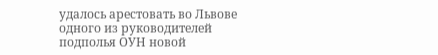удалось арестовать во Львове одного из руководителей подполья ОУН новой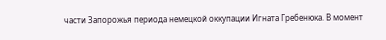части Запорожья периода немецкой оккупации Игната Гребенюка. В момент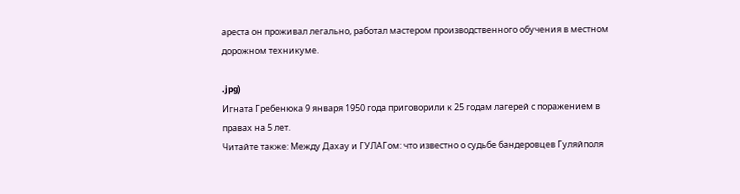ареста он проживал легально, работал мастером производственного обучения в местном дорожном техникуме.

.jpg)
Игната Гребенюка 9 января 1950 года приговорили к 25 годам лагерей с поражением в правах на 5 лет.
Читайте также: Между Дахау и ГУЛАГом: что известно о судьбе бандеровцев Гуляйполя